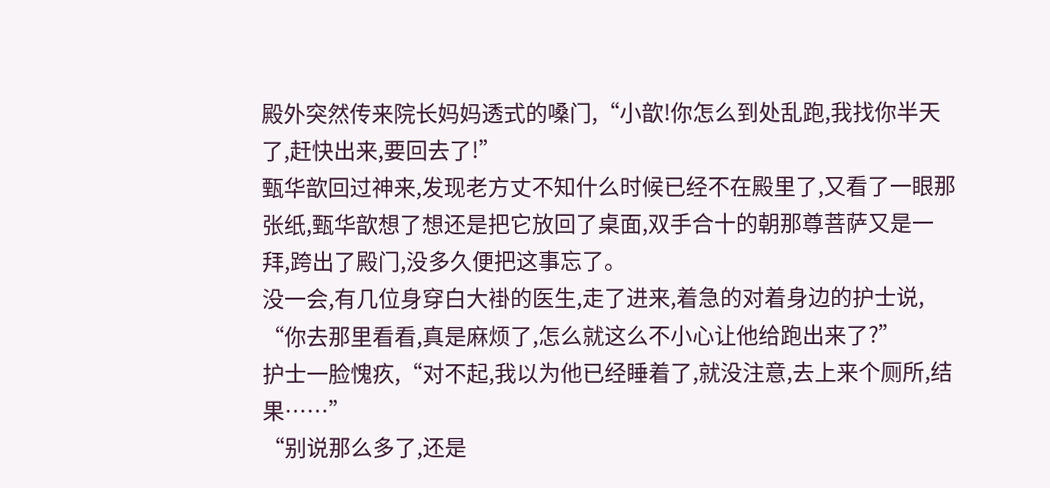殿外突然传来院长妈妈透式的嗓门,“小歆!你怎么到处乱跑,我找你半天了,赶快出来,要回去了!”
甄华歆回过神来,发现老方丈不知什么时候已经不在殿里了,又看了一眼那张纸,甄华歆想了想还是把它放回了桌面,双手合十的朝那尊菩萨又是一拜,跨出了殿门,没多久便把这事忘了。
没一会,有几位身穿白大褂的医生,走了进来,着急的对着身边的护士说,
“你去那里看看,真是麻烦了,怎么就这么不小心让他给跑出来了?”
护士一脸愧疚,“对不起,我以为他已经睡着了,就没注意,去上来个厕所,结果……”
“别说那么多了,还是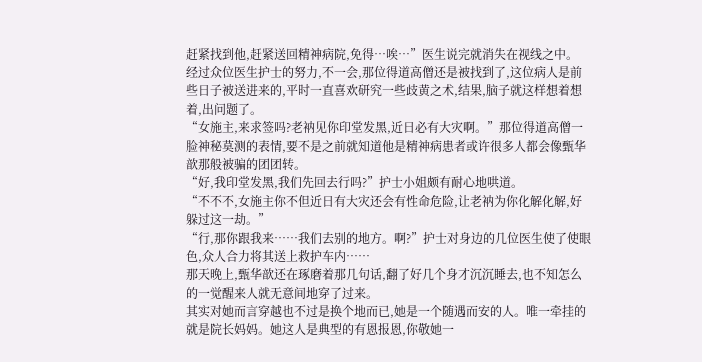赶紧找到他,赶紧送回精神病院,免得…唉…”医生说完就消失在视线之中。
经过众位医生护士的努力,不一会,那位得道高僧还是被找到了,这位病人是前些日子被送进来的,平时一直喜欢研究一些歧黄之术,结果,脑子就这样想着想着,出问题了。
“女施主,来求签吗?老衲见你印堂发黑,近日必有大灾啊。”那位得道高僧一脸神秘莫测的表情,要不是之前就知道他是精神病患者或许很多人都会像甄华歆那般被骗的团团转。
“好,我印堂发黑,我们先回去行吗?”护士小姐颇有耐心地哄道。
“不不不,女施主你不但近日有大灾还会有性命危险,让老衲为你化解化解,好躲过这一劫。”
“行,那你跟我来……我们去别的地方。啊?”护士对身边的几位医生使了使眼色,众人合力将其送上救护车内……
那天晚上,甄华歆还在琢磨着那几句话,翻了好几个身才沉沉睡去,也不知怎么的一觉醒来人就无意间地穿了过来。
其实对她而言穿越也不过是换个地而已,她是一个随遇而安的人。唯一牵挂的就是院长妈妈。她这人是典型的有恩报恩,你敬她一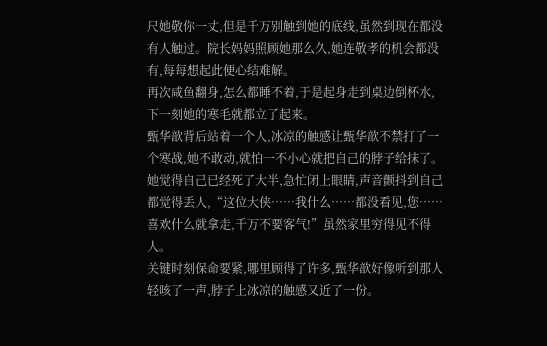尺她敬你一丈,但是千万别触到她的底线,虽然到现在都没有人触过。院长妈妈照顾她那么久,她连敬孝的机会都没有,每每想起此便心结难解。
再次咸鱼翻身,怎么都睡不着,于是起身走到桌边倒杯水,下一刻她的寒毛就都立了起来。
甄华歆背后站着一个人,冰凉的触感让甄华歆不禁打了一个寒战,她不敢动,就怕一不小心就把自己的脖子给抹了。她觉得自己已经死了大半,急忙闭上眼睛,声音颤抖到自己都觉得丢人,“这位大侠……我什么……都没看见,您……喜欢什么就拿走,千万不要客气!”虽然家里穷得见不得人。
关键时刻保命要紧,哪里顾得了许多,甄华歆好像听到那人轻咳了一声,脖子上冰凉的触感又近了一份。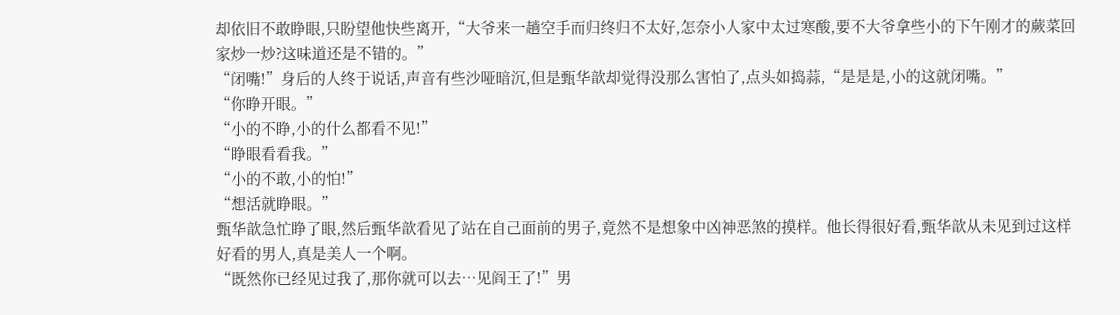却依旧不敢睁眼,只盼望他快些离开,“大爷来一趟空手而归终归不太好,怎奈小人家中太过寒酸,要不大爷拿些小的下午刚才的蕨菜回家炒一炒?这味道还是不错的。”
“闭嘴!”身后的人终于说话,声音有些沙哑暗沉,但是甄华歆却觉得没那么害怕了,点头如捣蒜,“是是是,小的这就闭嘴。”
“你睁开眼。”
“小的不睁,小的什么都看不见!”
“睁眼看看我。”
“小的不敢,小的怕!”
“想活就睁眼。”
甄华歆急忙睁了眼,然后甄华歆看见了站在自己面前的男子,竟然不是想象中凶神恶煞的摸样。他长得很好看,甄华歆从未见到过这样好看的男人,真是美人一个啊。
“既然你已经见过我了,那你就可以去…见阎王了!”男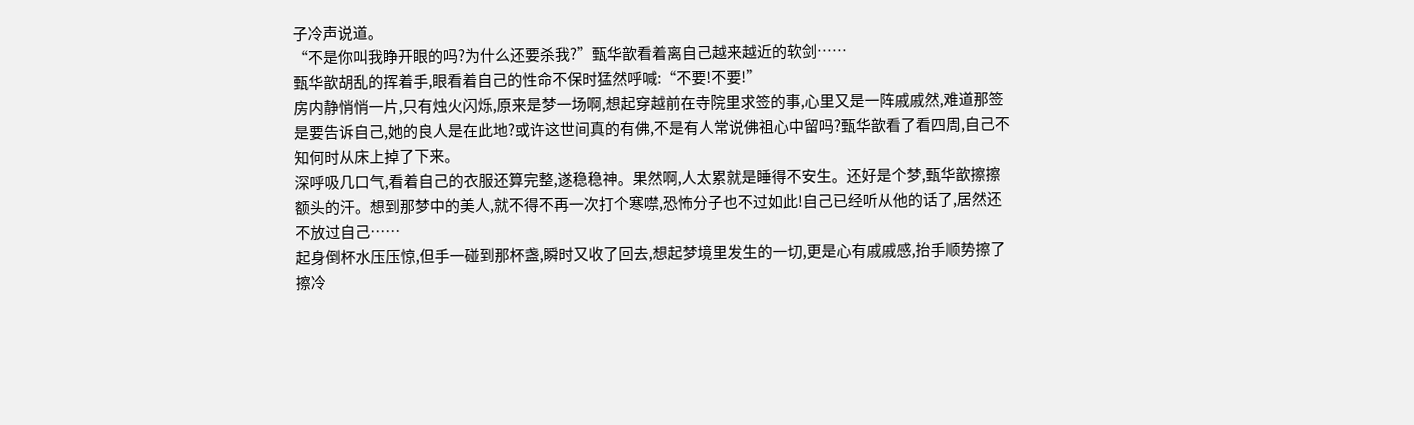子冷声说道。
“不是你叫我睁开眼的吗?为什么还要杀我?”甄华歆看着离自己越来越近的软剑……
甄华歆胡乱的挥着手,眼看着自己的性命不保时猛然呼喊:“不要!不要!”
房内静悄悄一片,只有烛火闪烁,原来是梦一场啊,想起穿越前在寺院里求签的事,心里又是一阵戚戚然,难道那签是要告诉自己,她的良人是在此地?或许这世间真的有佛,不是有人常说佛祖心中留吗?甄华歆看了看四周,自己不知何时从床上掉了下来。
深呼吸几口气,看着自己的衣服还算完整,遂稳稳神。果然啊,人太累就是睡得不安生。还好是个梦,甄华歆擦擦额头的汗。想到那梦中的美人,就不得不再一次打个寒噤,恐怖分子也不过如此!自己已经听从他的话了,居然还不放过自己……
起身倒杯水压压惊,但手一碰到那杯盏,瞬时又收了回去,想起梦境里发生的一切,更是心有戚戚感,抬手顺势擦了擦冷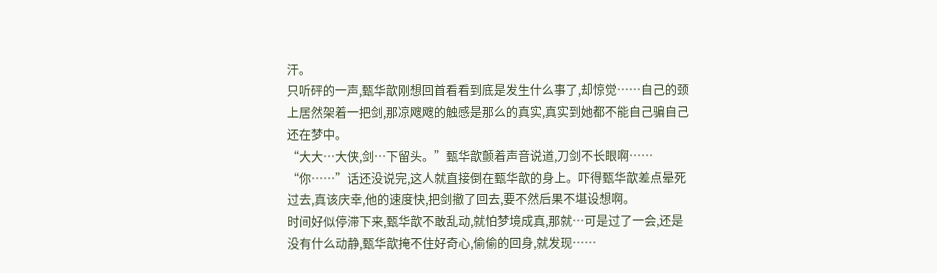汗。
只听砰的一声,甄华歆刚想回首看看到底是发生什么事了,却惊觉……自己的颈上居然架着一把剑,那凉飕飕的触感是那么的真实,真实到她都不能自己骗自己还在梦中。
“大大…大侠,剑…下留头。”甄华歆颤着声音说道,刀剑不长眼啊……
“你……”话还没说完,这人就直接倒在甄华歆的身上。吓得甄华歆差点晕死过去,真该庆幸,他的速度快,把剑撤了回去,要不然后果不堪设想啊。
时间好似停滞下来,甄华歆不敢乱动,就怕梦境成真,那就…可是过了一会,还是没有什么动静,甄华歆掩不住好奇心,偷偷的回身,就发现……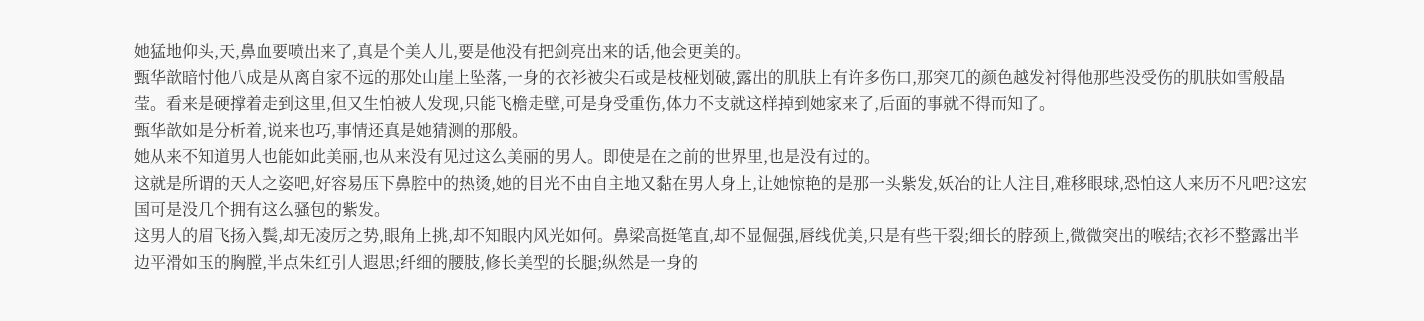她猛地仰头,天,鼻血要喷出来了,真是个美人儿,要是他没有把剑亮出来的话,他会更美的。
甄华歆暗忖他八成是从离自家不远的那处山崖上坠落,一身的衣衫被尖石或是枝桠划破,露出的肌肤上有许多伤口,那突兀的颜色越发衬得他那些没受伤的肌肤如雪般晶莹。看来是硬撑着走到这里,但又生怕被人发现,只能飞檐走壁,可是身受重伤,体力不支就这样掉到她家来了,后面的事就不得而知了。
甄华歆如是分析着,说来也巧,事情还真是她猜测的那般。
她从来不知道男人也能如此美丽,也从来没有见过这么美丽的男人。即使是在之前的世界里,也是没有过的。
这就是所谓的天人之姿吧,好容易压下鼻腔中的热烫,她的目光不由自主地又黏在男人身上,让她惊艳的是那一头紫发,妖冶的让人注目,难移眼球,恐怕这人来历不凡吧?这宏国可是没几个拥有这么骚包的紫发。
这男人的眉飞扬入鬓,却无凌厉之势,眼角上挑,却不知眼内风光如何。鼻梁高挺笔直,却不显倔强,唇线优美,只是有些干裂;细长的脖颈上,微微突出的喉结;衣衫不整露出半边平滑如玉的胸膛,半点朱红引人遐思;纤细的腰肢,修长美型的长腿;纵然是一身的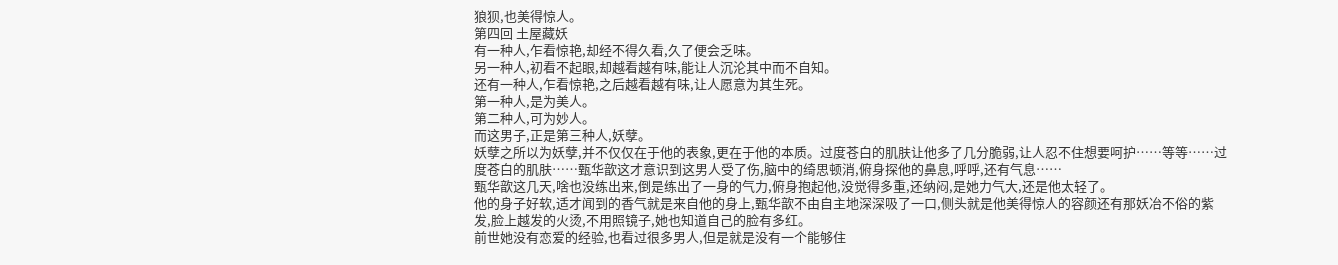狼狈,也美得惊人。
第四回 土屋藏妖
有一种人,乍看惊艳,却经不得久看,久了便会乏味。
另一种人,初看不起眼,却越看越有味,能让人沉沦其中而不自知。
还有一种人,乍看惊艳,之后越看越有味,让人愿意为其生死。
第一种人,是为美人。
第二种人,可为妙人。
而这男子,正是第三种人,妖孽。
妖孽之所以为妖孽,并不仅仅在于他的表象,更在于他的本质。过度苍白的肌肤让他多了几分脆弱,让人忍不住想要呵护……等等……过度苍白的肌肤……甄华歆这才意识到这男人受了伤,脑中的绮思顿消,俯身探他的鼻息,呼呼,还有气息……
甄华歆这几天,啥也没练出来,倒是练出了一身的气力,俯身抱起他,没觉得多重,还纳闷,是她力气大,还是他太轻了。
他的身子好软,适才闻到的香气就是来自他的身上,甄华歆不由自主地深深吸了一口,侧头就是他美得惊人的容颜还有那妖冶不俗的紫发,脸上越发的火烫,不用照镜子,她也知道自己的脸有多红。
前世她没有恋爱的经验,也看过很多男人,但是就是没有一个能够住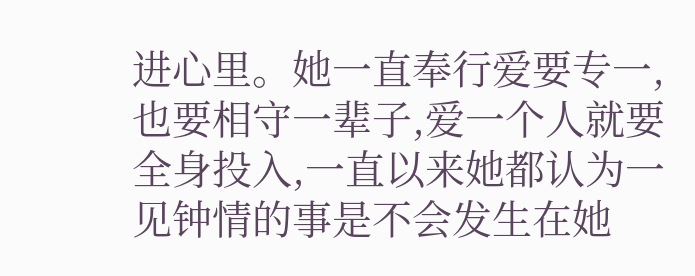进心里。她一直奉行爱要专一,也要相守一辈子,爱一个人就要全身投入,一直以来她都认为一见钟情的事是不会发生在她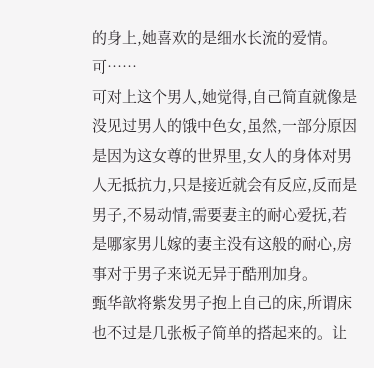的身上,她喜欢的是细水长流的爱情。
可……
可对上这个男人,她觉得,自己简直就像是没见过男人的饿中色女,虽然,一部分原因是因为这女尊的世界里,女人的身体对男人无抵抗力,只是接近就会有反应,反而是男子,不易动情,需要妻主的耐心爱抚,若是哪家男儿嫁的妻主没有这般的耐心,房事对于男子来说无异于酷刑加身。
甄华歆将紫发男子抱上自己的床,所谓床也不过是几张板子简单的搭起来的。让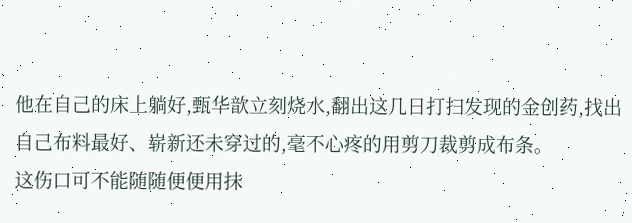他在自己的床上躺好,甄华歆立刻烧水,翻出这几日打扫发现的金创药,找出自己布料最好、崭新还未穿过的,毫不心疼的用剪刀裁剪成布条。
这伤口可不能随随便便用抹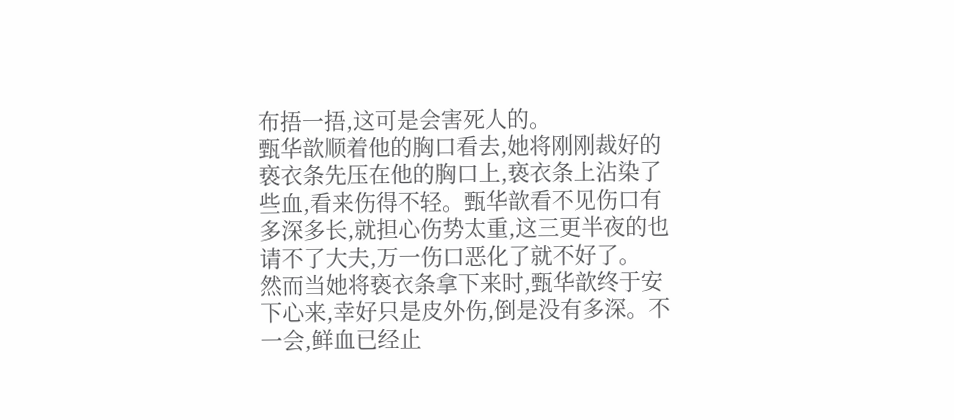布捂一捂,这可是会害死人的。
甄华歆顺着他的胸口看去,她将刚刚裁好的亵衣条先压在他的胸口上,亵衣条上沾染了些血,看来伤得不轻。甄华歆看不见伤口有多深多长,就担心伤势太重,这三更半夜的也请不了大夫,万一伤口恶化了就不好了。
然而当她将亵衣条拿下来时,甄华歆终于安下心来,幸好只是皮外伤,倒是没有多深。不一会,鲜血已经止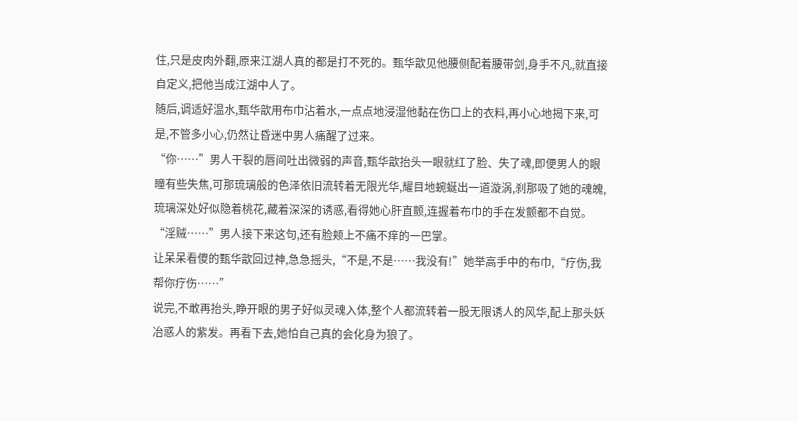住,只是皮肉外翻,原来江湖人真的都是打不死的。甄华歆见他腰侧配着腰带剑,身手不凡,就直接自定义,把他当成江湖中人了。
随后,调适好温水,甄华歆用布巾沾着水,一点点地浸湿他黏在伤口上的衣料,再小心地揭下来,可是,不管多小心,仍然让昏迷中男人痛醒了过来。
“你……”男人干裂的唇间吐出微弱的声音,甄华歆抬头一眼就红了脸、失了魂,即便男人的眼瞳有些失焦,可那琉璃般的色泽依旧流转着无限光华,耀目地蜿蜒出一道漩涡,刹那吸了她的魂魄,琉璃深处好似隐着桃花,藏着深深的诱惑,看得她心肝直颤,连握着布巾的手在发颤都不自觉。
“淫贼……”男人接下来这句,还有脸颊上不痛不痒的一巴掌。
让呆呆看傻的甄华歆回过神,急急摇头,“不是,不是……我没有!”她举高手中的布巾,“疗伤,我帮你疗伤……”
说完,不敢再抬头,睁开眼的男子好似灵魂入体,整个人都流转着一股无限诱人的风华,配上那头妖冶惑人的紫发。再看下去,她怕自己真的会化身为狼了。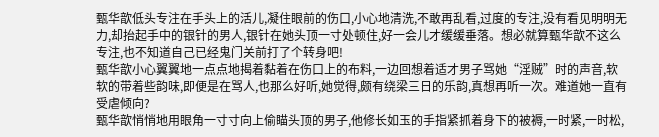甄华歆低头专注在手头上的活儿,凝住眼前的伤口,小心地清洗,不敢再乱看,过度的专注,没有看见明明无力,却抬起手中的银针的男人,银针在她头顶一寸处顿住,好一会儿才缓缓垂落。想必就算甄华歆不这么专注,也不知道自己已经鬼门关前打了个转身吧!
甄华歆小心翼翼地一点点地揭着黏着在伤口上的布料,一边回想着适才男子骂她“淫贼”时的声音,软软的带着些韵味,即便是在骂人,也那么好听,她觉得,颇有绕梁三日的乐韵,真想再听一次。难道她一直有受虐倾向?
甄华歆悄悄地用眼角一寸寸向上偷瞄头顶的男子,他修长如玉的手指紧抓着身下的被褥,一时紧,一时松,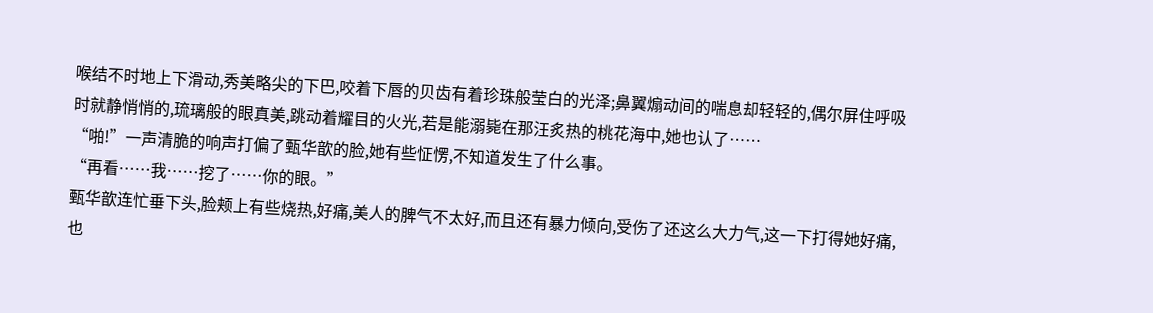喉结不时地上下滑动,秀美略尖的下巴,咬着下唇的贝齿有着珍珠般莹白的光泽;鼻翼煽动间的喘息却轻轻的,偶尔屏住呼吸时就静悄悄的,琉璃般的眼真美,跳动着耀目的火光,若是能溺毙在那汪炙热的桃花海中,她也认了……
“啪!”一声清脆的响声打偏了甄华歆的脸,她有些怔愣,不知道发生了什么事。
“再看……我……挖了……你的眼。”
甄华歆连忙垂下头,脸颊上有些烧热,好痛,美人的脾气不太好,而且还有暴力倾向,受伤了还这么大力气,这一下打得她好痛,也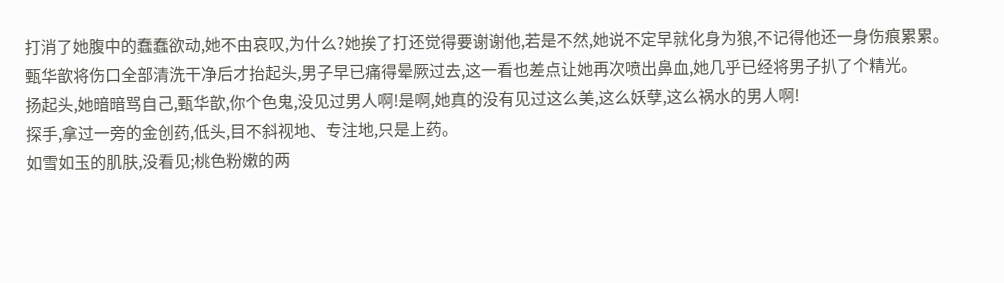打消了她腹中的蠢蠢欲动,她不由哀叹,为什么?她挨了打还觉得要谢谢他,若是不然,她说不定早就化身为狼,不记得他还一身伤痕累累。
甄华歆将伤口全部清洗干净后才抬起头,男子早已痛得晕厥过去,这一看也差点让她再次喷出鼻血,她几乎已经将男子扒了个精光。
扬起头,她暗暗骂自己,甄华歆,你个色鬼,没见过男人啊!是啊,她真的没有见过这么美,这么妖孽,这么祸水的男人啊!
探手,拿过一旁的金创药,低头,目不斜视地、专注地,只是上药。
如雪如玉的肌肤,没看见;桃色粉嫩的两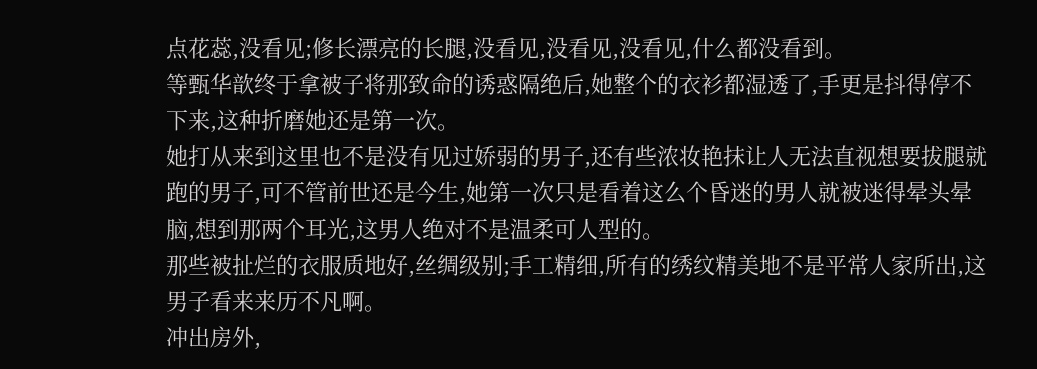点花蕊,没看见;修长漂亮的长腿,没看见,没看见,没看见,什么都没看到。
等甄华歆终于拿被子将那致命的诱惑隔绝后,她整个的衣衫都湿透了,手更是抖得停不下来,这种折磨她还是第一次。
她打从来到这里也不是没有见过娇弱的男子,还有些浓妆艳抹让人无法直视想要拔腿就跑的男子,可不管前世还是今生,她第一次只是看着这么个昏迷的男人就被迷得晕头晕脑,想到那两个耳光,这男人绝对不是温柔可人型的。
那些被扯烂的衣服质地好,丝绸级别;手工精细,所有的绣纹精美地不是平常人家所出,这男子看来来历不凡啊。
冲出房外,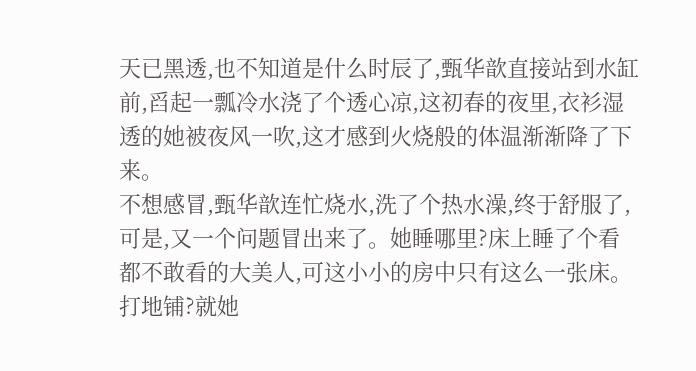天已黑透,也不知道是什么时辰了,甄华歆直接站到水缸前,舀起一瓢冷水浇了个透心凉,这初春的夜里,衣衫湿透的她被夜风一吹,这才感到火烧般的体温渐渐降了下来。
不想感冒,甄华歆连忙烧水,洗了个热水澡,终于舒服了,可是,又一个问题冒出来了。她睡哪里?床上睡了个看都不敢看的大美人,可这小小的房中只有这么一张床。
打地铺?就她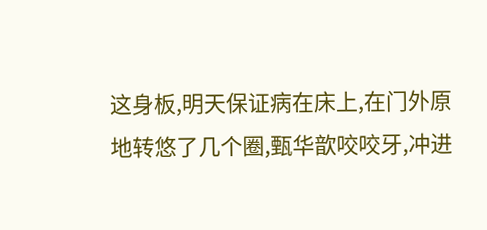这身板,明天保证病在床上,在门外原地转悠了几个圈,甄华歆咬咬牙,冲进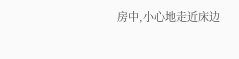房中,小心地走近床边